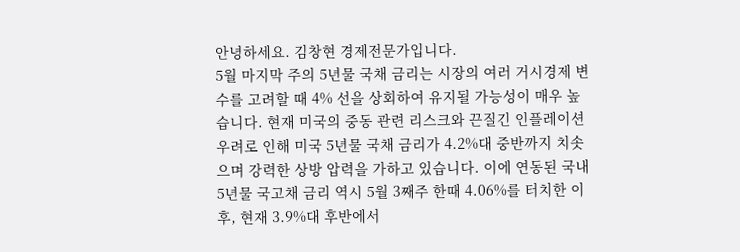안녕하세요. 김창현 경제전문가입니다.
5월 마지막 주의 5년물 국채 금리는 시장의 여러 거시경제 변수를 고려할 때 4% 선을 상회하여 유지될 가능성이 매우 높습니다. 현재 미국의 중동 관련 리스크와 끈질긴 인플레이션 우려로 인해 미국 5년물 국채 금리가 4.2%대 중반까지 치솟으며 강력한 상방 압력을 가하고 있습니다. 이에 연동된 국내 5년물 국고채 금리 역시 5월 3째주 한때 4.06%를 터치한 이후, 현재 3.9%대 후반에서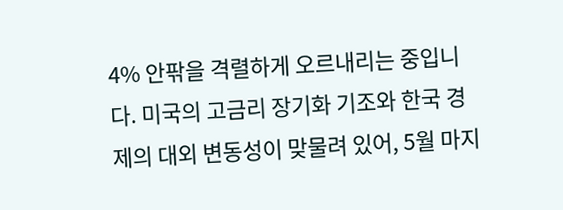4% 안팎을 격렬하게 오르내리는 중입니다. 미국의 고금리 장기화 기조와 한국 경제의 대외 변동성이 맞물려 있어, 5월 마지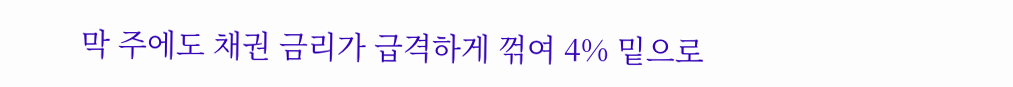막 주에도 채권 금리가 급격하게 꺾여 4% 밑으로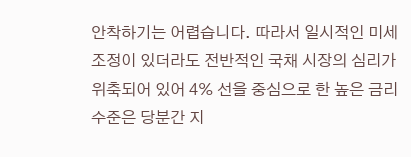안착하기는 어렵습니다. 따라서 일시적인 미세 조정이 있더라도 전반적인 국채 시장의 심리가 위축되어 있어 4% 선을 중심으로 한 높은 금리 수준은 당분간 지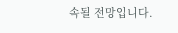속될 전망입니다.